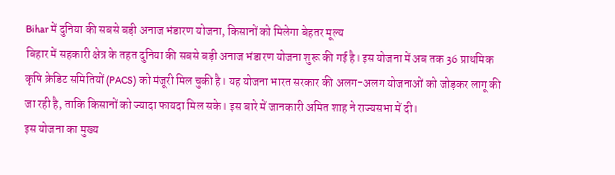Bihar में दुनिया की सबसे बड़ी अनाज भंडारण योजना, किसानों को मिलेगा बेहतर मूल्य
बिहार में सहकारी क्षेत्र के तहत दुनिया की सबसे बड़ी अनाज भंडारण योजना शुरू की गई है। इस योजना में अब तक 36 प्राथमिक कृषि क्रेडिट समितियों (PACS) को मंजूरी मिल चुकी है। यह योजना भारत सरकार की अलग-अलग योजनाओं को जोड़कर लागू की जा रही है, ताकि किसानों को ज्यादा फायदा मिल सके। इस बारे में जानकारी अमित शाह ने राज्यसभा में दी।
इस योजना का मुख्य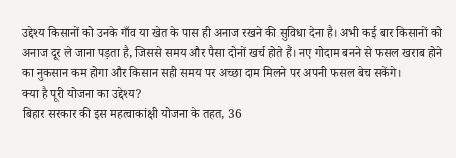उद्देश्य किसानों को उनके गाँव या खेत के पास ही अनाज रखने की सुविधा देना है। अभी कई बार किसानों को अनाज दूर ले जाना पड़ता है, जिससे समय और पैसा दोनों खर्च होते हैं। नए गोदाम बनने से फसल खराब होने का नुकसान कम होगा और किसान सही समय पर अच्छा दाम मिलने पर अपनी फसल बेच सकेंगे।
क्या है पूरी योजना का उद्देश्य?
बिहार सरकार की इस महत्वाकांक्षी योजना के तहत, 36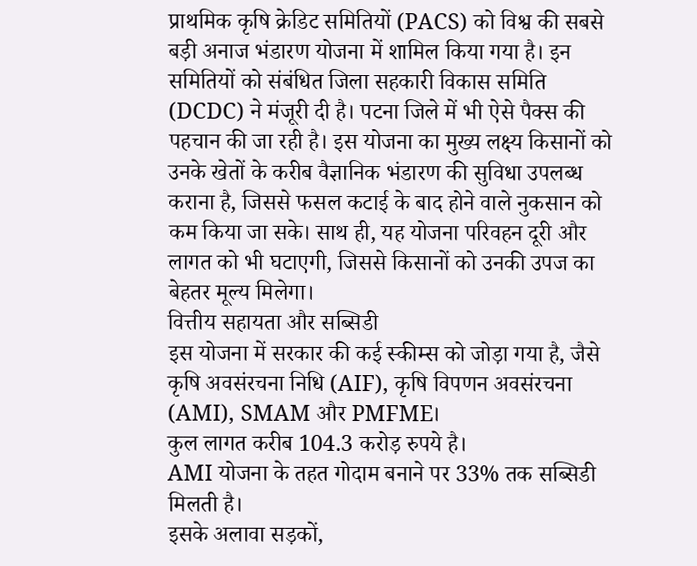प्राथमिक कृषि क्रेडिट समितियों (PACS) को विश्व की सबसे बड़ी अनाज भंडारण योजना में शामिल किया गया है। इन समितियों को संबंधित जिला सहकारी विकास समिति (DCDC) ने मंजूरी दी है। पटना जिले में भी ऐसे पैक्स की पहचान की जा रही है। इस योजना का मुख्य लक्ष्य किसानों को उनके खेतों के करीब वैज्ञानिक भंडारण की सुविधा उपलब्ध कराना है, जिससे फसल कटाई के बाद होने वाले नुकसान को कम किया जा सके। साथ ही, यह योजना परिवहन दूरी और लागत को भी घटाएगी, जिससे किसानों को उनकी उपज का बेहतर मूल्य मिलेगा।
वित्तीय सहायता और सब्सिडी
इस योजना में सरकार की कई स्कीम्स को जोड़ा गया है, जैसे कृषि अवसंरचना निधि (AIF), कृषि विपणन अवसंरचना (AMI), SMAM और PMFME।
कुल लागत करीब 104.3 करोड़ रुपये है।
AMI योजना के तहत गोदाम बनाने पर 33% तक सब्सिडी मिलती है।
इसके अलावा सड़कों,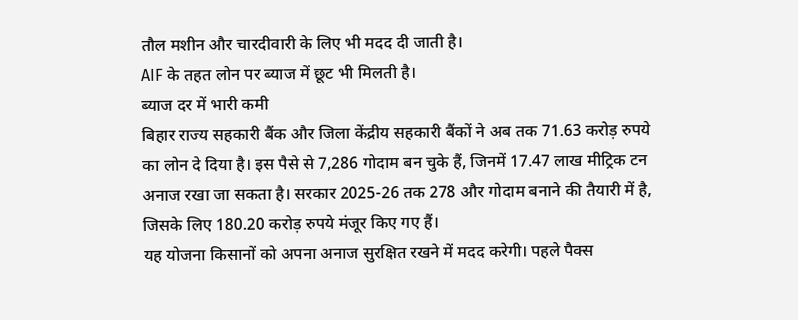तौल मशीन और चारदीवारी के लिए भी मदद दी जाती है।
AIF के तहत लोन पर ब्याज में छूट भी मिलती है।
ब्याज दर में भारी कमी
बिहार राज्य सहकारी बैंक और जिला केंद्रीय सहकारी बैंकों ने अब तक 71.63 करोड़ रुपये का लोन दे दिया है। इस पैसे से 7,286 गोदाम बन चुके हैं, जिनमें 17.47 लाख मीट्रिक टन अनाज रखा जा सकता है। सरकार 2025-26 तक 278 और गोदाम बनाने की तैयारी में है, जिसके लिए 180.20 करोड़ रुपये मंजूर किए गए हैं।
यह योजना किसानों को अपना अनाज सुरक्षित रखने में मदद करेगी। पहले पैक्स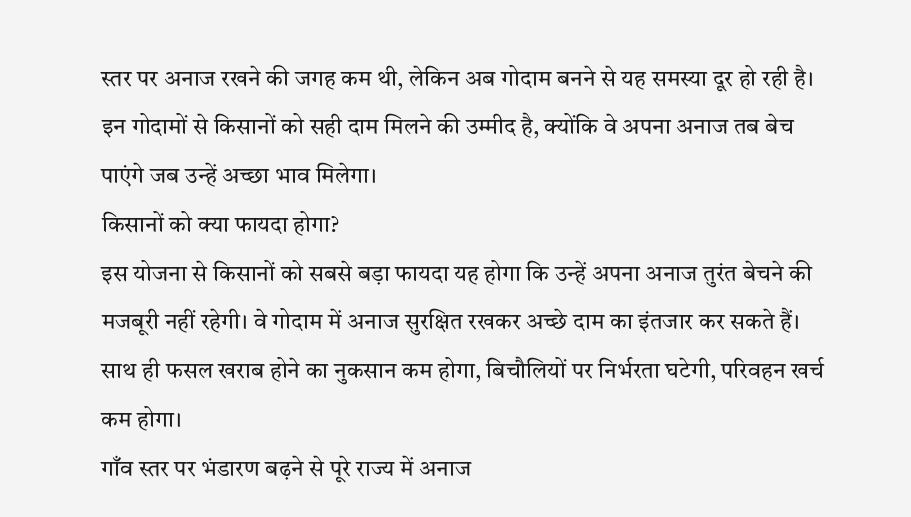स्तर पर अनाज रखने की जगह कम थी, लेकिन अब गोदाम बनने से यह समस्या दूर हो रही है। इन गोदामों से किसानों को सही दाम मिलने की उम्मीद है, क्योंकि वे अपना अनाज तब बेच पाएंगे जब उन्हें अच्छा भाव मिलेगा।
किसानों को क्या फायदा होगा?
इस योजना से किसानों को सबसे बड़ा फायदा यह होगा कि उन्हें अपना अनाज तुरंत बेचने की मजबूरी नहीं रहेगी। वे गोदाम में अनाज सुरक्षित रखकर अच्छे दाम का इंतजार कर सकते हैं।
साथ ही फसल खराब होने का नुकसान कम होगा, बिचौलियों पर निर्भरता घटेगी, परिवहन खर्च कम होगा।
गाँव स्तर पर भंडारण बढ़ने से पूरे राज्य में अनाज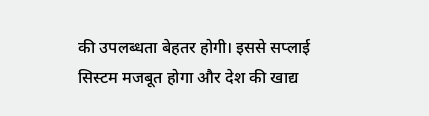की उपलब्धता बेहतर होगी। इससे सप्लाई सिस्टम मजबूत होगा और देश की खाद्य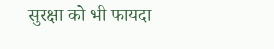सुरक्षा को भी फायदा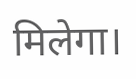मिलेगा।